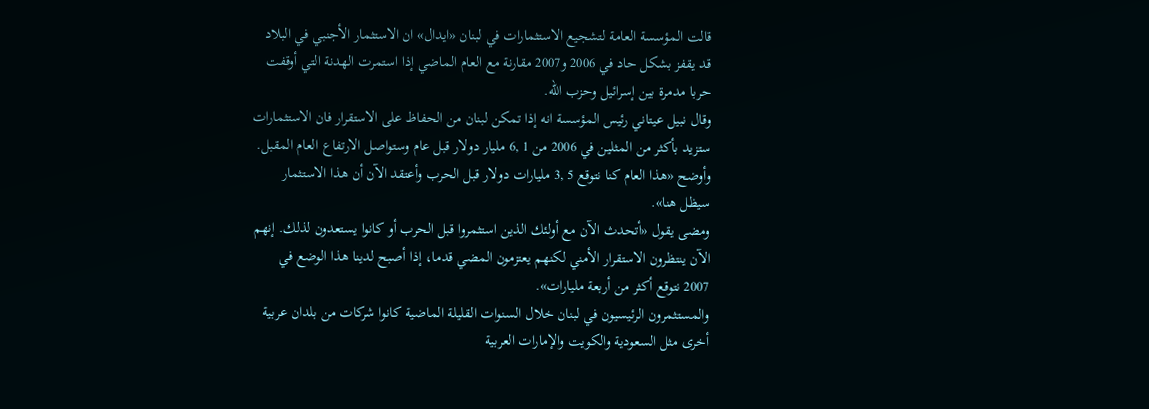قالت المؤسسة العامة لتشجيع الاستثمارات في لبنان «ايدال» ان الاستثمار الأجنبي في البلاد قد يقفز بشكل حاد في 2006 و2007 مقارنة مع العام الماضي إذا استمرت الهدنة التي أوقفت حربا مدمرة بين إسرائيل وحزب الله.
وقال نبيل عيتاني رئيس المؤسسة انه إذا تمكن لبنان من الحفاظ على الاستقرار فان الاستثمارات ستزيد بأكثر من المثلين في 2006 من 1 ,6 مليار دولار قبل عام وستواصل الارتفاع العام المقبل. وأوضح «هذا العام كنا نتوقع 5 ,3 مليارات دولار قبل الحرب وأعتقد الآن أن هذا الاستثمار سيظل هنا».
ومضى يقول «أتحدث الآن مع أولئك الذين استثمروا قبل الحرب أو كانوا يستعدون لذلك. إنهم الآن ينتظرون الاستقرار الأمني لكنهم يعتزمون المضي قدما، إذا أصبح لدينا هذا الوضع في 2007 نتوقع أكثر من أربعة مليارات».
والمستثمرون الرئيسيون في لبنان خلال السنوات القليلة الماضية كانوا شركات من بلدان عربية أخرى مثل السعودية والكويت والإمارات العربية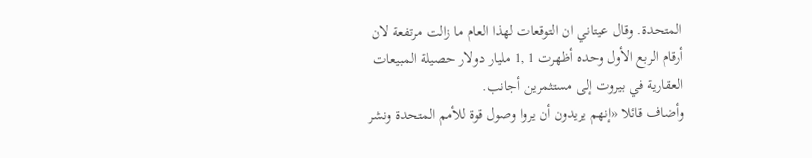المتحدة. وقال عيتاني ان التوقعات لهذا العام ما زالت مرتفعة لان أرقام الربع الأول وحده أظهرت 1 ,1 مليار دولار حصيلة المبيعات العقارية في بيروت إلى مستثمرين أجانب.
وأضاف قائلا «إنهم يريدون أن يروا وصول قوة للأمم المتحدة ونشر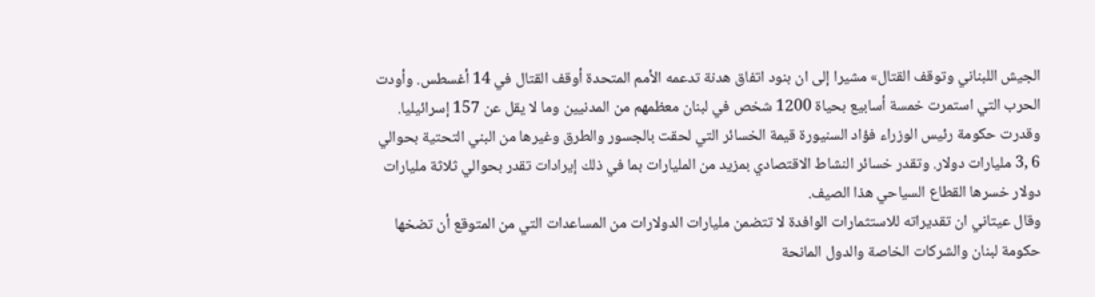الجيش اللبناني وتوقف القتال» مشيرا إلى ان بنود اتفاق هدنة تدعمه الأمم المتحدة أوقف القتال في 14 أغسطس. وأودت الحرب التي استمرت خمسة أسابيع بحياة 1200 شخص في لبنان معظمهم من المدنيين وما لا يقل عن 157 إسرائيليا.
وقدرت حكومة رئيس الوزراء فؤاد السنيورة قيمة الخسائر التي لحقت بالجسور والطرق وغيرها من البني التحتية بحوالي 6 ,3 مليارات دولار. وتقدر خسائر النشاط الاقتصادي بمزيد من المليارات بما في ذلك إيرادات تقدر بحوالي ثلاثة مليارات دولار خسرها القطاع السياحي هذا الصيف.
وقال عيتاني ان تقديراته للاستثمارات الوافدة لا تتضمن مليارات الدولارات من المساعدات التي من المتوقع أن تضخها حكومة لبنان والشركات الخاصة والدول المانحة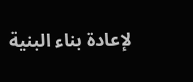لإعادة بناء البنية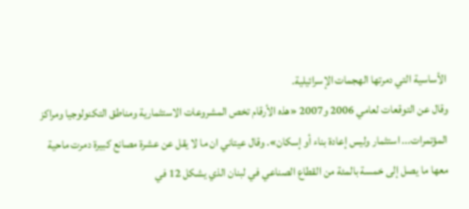الأساسية التي دمرتها الهجمات الإسرائيلية.
وقال عن التوقعات لعامي 2006 و2007 «هذه الأرقام تخص المشروعات الاستثمارية ومناطق التكنولوجيا ومراكز المؤتمرات... استثمار وليس إعادة بناء أو إسكان». وقال عيتاني ان ما لا يقل عن عشرة مصانع كبيرة دمرت ماحية معها ما يصل إلى خمسة بالمئة من القطاع الصناعي في لبنان الذي يشكل 12 في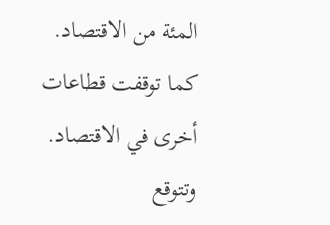المئة من الاقتصاد.
كما توقفت قطاعات أخرى في الاقتصاد. وتتوقع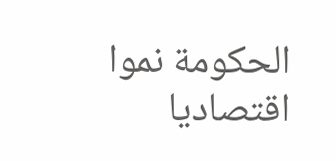الحكومة نموا اقتصاديا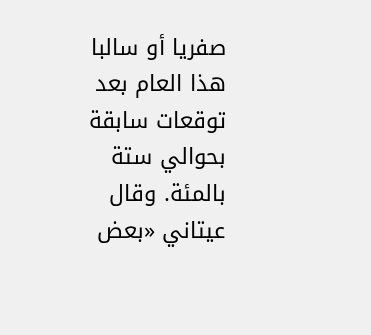صفريا أو سالبا هذا العام بعد توقعات سابقة بحوالي ستة بالمئة. وقال عيتاني «بعض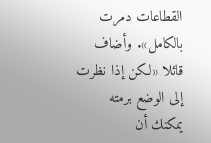القطاعات دمرت بالكامل». وأضاف قائلا «لكن إذا نظرت إلى الوضع برمته يمكنك أن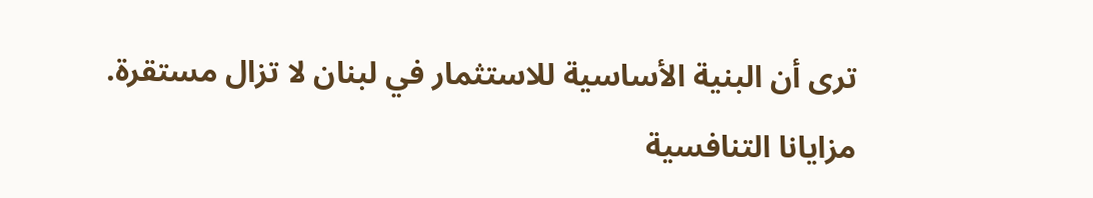ترى أن البنية الأساسية للاستثمار في لبنان لا تزال مستقرة. مزايانا التنافسية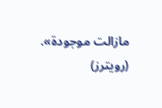مازالت موجودة».
(رويترز)